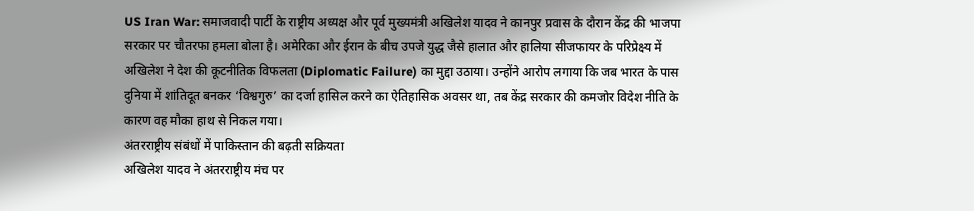US Iran War: समाजवादी पार्टी के राष्ट्रीय अध्यक्ष और पूर्व मुख्यमंत्री अखिलेश यादव ने कानपुर प्रवास के दौरान केंद्र की भाजपा सरकार पर चौतरफा हमला बोला है। अमेरिका और ईरान के बीच उपजे युद्ध जैसे हालात और हालिया सीजफायर के परिप्रेक्ष्य में अखिलेश ने देश की कूटनीतिक विफलता (Diplomatic Failure) का मुद्दा उठाया। उन्होंने आरोप लगाया कि जब भारत के पास दुनिया में शांतिदूत बनकर ‘विश्वगुरु’ का दर्जा हासिल करने का ऐतिहासिक अवसर था, तब केंद्र सरकार की कमजोर विदेश नीति के कारण वह मौका हाथ से निकल गया।
अंतरराष्ट्रीय संबंधों में पाकिस्तान की बढ़ती सक्रियता
अखिलेश यादव ने अंतरराष्ट्रीय मंच पर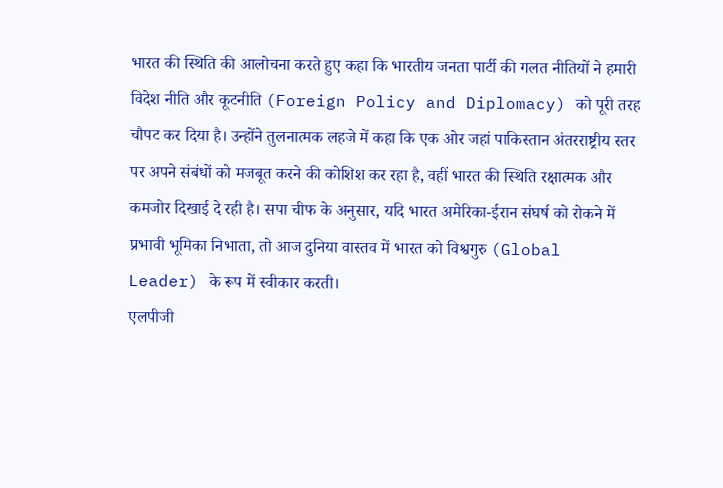भारत की स्थिति की आलोचना करते हुए कहा कि भारतीय जनता पार्टी की गलत नीतियों ने हमारी विदेश नीति और कूटनीति (Foreign Policy and Diplomacy) को पूरी तरह चौपट कर दिया है। उन्होंने तुलनात्मक लहजे में कहा कि एक ओर जहां पाकिस्तान अंतरराष्ट्रीय स्तर पर अपने संबंधों को मजबूत करने की कोशिश कर रहा है, वहीं भारत की स्थिति रक्षात्मक और कमजोर दिखाई दे रही है। सपा चीफ के अनुसार, यदि भारत अमेरिका-ईरान संघर्ष को रोकने में प्रभावी भूमिका निभाता, तो आज दुनिया वास्तव में भारत को विश्वगुरु (Global Leader) के रूप में स्वीकार करती।
एलपीजी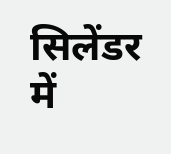सिलेंडर में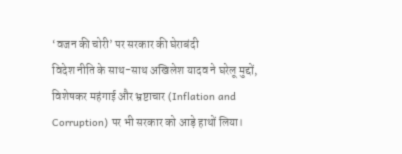‘वजन की चोरी’ पर सरकार की घेराबंदी
विदेश नीति के साथ-साथ अखिलेश यादव ने घरेलू मुद्दों, विशेषकर महंगाई और भ्रष्टाचार (Inflation and Corruption) पर भी सरकार को आड़े हाथों लिया।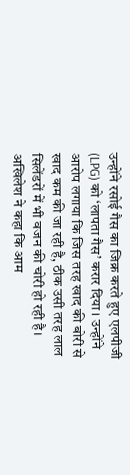उन्होंने रसोई गैस का जिक्र करते हुए एलपीजी (LPG) को ‘लापता गैस’ करार दिया। उन्होंने आरोप लगाया कि जिस तरह खाद की बोरी से खाद कम की जा रही है, ठीक उसी तरह लाल सिलेंडरों में भी वजन की चोरी हो रही है। अखिलेश ने कहा कि आम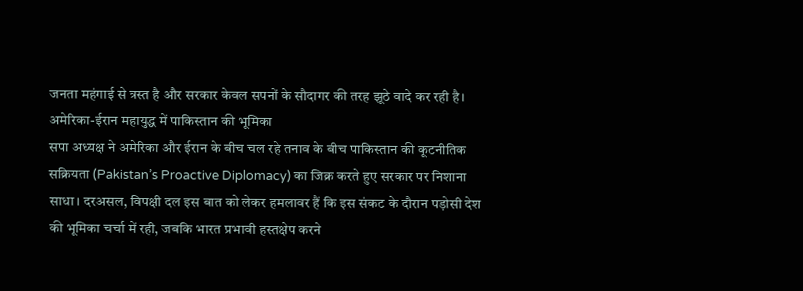जनता महंगाई से त्रस्त है और सरकार केवल सपनों के सौदागर की तरह झूठे वादे कर रही है।
अमेरिका-ईरान महायुद्ध में पाकिस्तान की भूमिका
सपा अध्यक्ष ने अमेरिका और ईरान के बीच चल रहे तनाव के बीच पाकिस्तान की कूटनीतिक सक्रियता (Pakistan’s Proactive Diplomacy) का जिक्र करते हुए सरकार पर निशाना साधा। दरअसल, विपक्षी दल इस बात को लेकर हमलावर हैं कि इस संकट के दौरान पड़ोसी देश की भूमिका चर्चा में रही, जबकि भारत प्रभावी हस्तक्षेप करने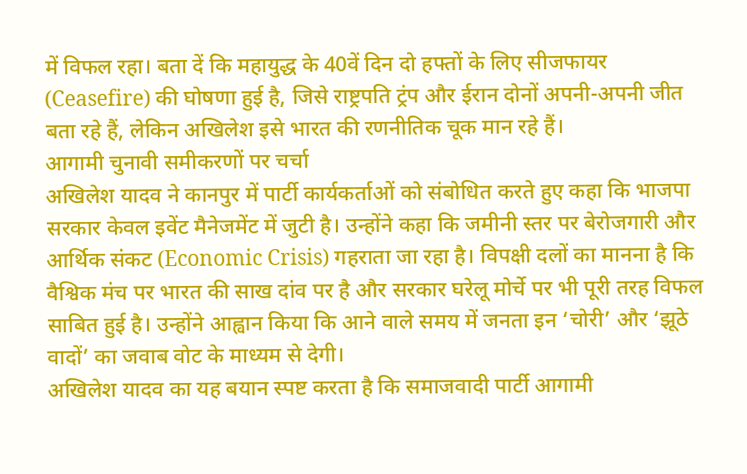में विफल रहा। बता दें कि महायुद्ध के 40वें दिन दो हफ्तों के लिए सीजफायर (Ceasefire) की घोषणा हुई है, जिसे राष्ट्रपति ट्रंप और ईरान दोनों अपनी-अपनी जीत बता रहे हैं, लेकिन अखिलेश इसे भारत की रणनीतिक चूक मान रहे हैं।
आगामी चुनावी समीकरणों पर चर्चा
अखिलेश यादव ने कानपुर में पार्टी कार्यकर्ताओं को संबोधित करते हुए कहा कि भाजपा सरकार केवल इवेंट मैनेजमेंट में जुटी है। उन्होंने कहा कि जमीनी स्तर पर बेरोजगारी और आर्थिक संकट (Economic Crisis) गहराता जा रहा है। विपक्षी दलों का मानना है कि वैश्विक मंच पर भारत की साख दांव पर है और सरकार घरेलू मोर्चे पर भी पूरी तरह विफल साबित हुई है। उन्होंने आह्वान किया कि आने वाले समय में जनता इन ‘चोरी’ और ‘झूठे वादों’ का जवाब वोट के माध्यम से देगी।
अखिलेश यादव का यह बयान स्पष्ट करता है कि समाजवादी पार्टी आगामी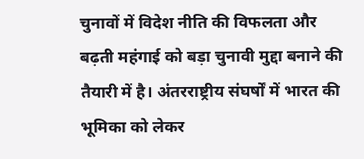चुनावों में विदेश नीति की विफलता और बढ़ती महंगाई को बड़ा चुनावी मुद्दा बनाने की तैयारी में है। अंतरराष्ट्रीय संघर्षों में भारत की भूमिका को लेकर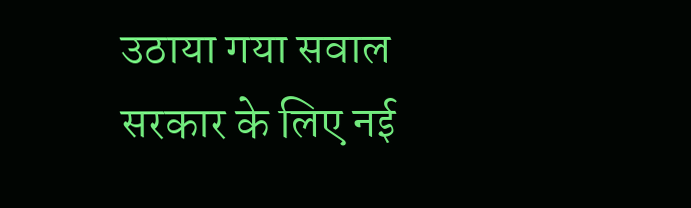उठाया गया सवाल सरकार के लिए नई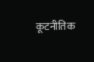कूटनीतिक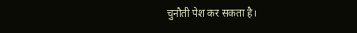चुनौती पेश कर सकता है।